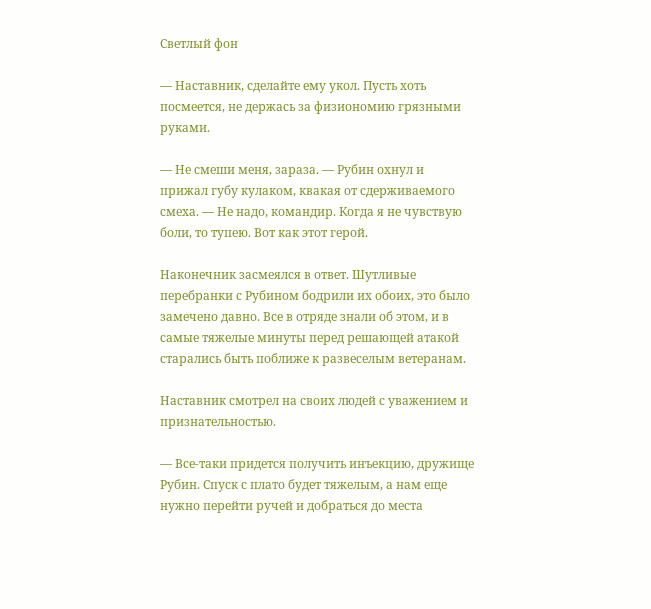Светлый фон

— Наставник, сделайте ему укол. Пусть хоть посмеется, не держась за физиономию грязными руками.

— Не смеши меня, зараза. — Рубин охнул и прижал губу кулаком, квакая от сдерживаемого смеха. — Не надо, командир. Когда я не чувствую боли, то тупею. Вот как этот герой.

Наконечник засмеялся в ответ. Шутливые перебранки с Рубином бодрили их обоих, это было замечено давно. Все в отряде знали об этом, и в самые тяжелые минуты перед решающей атакой старались быть поближе к развеселым ветеранам.

Наставник смотрел на своих людей с уважением и признательностью.

— Все-таки придется получить инъекцию, дружище Рубин. Спуск с плато будет тяжелым, а нам еще нужно перейти ручей и добраться до места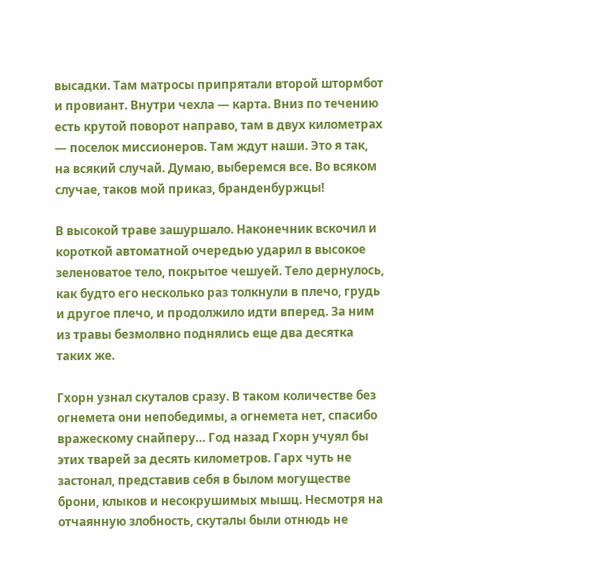высадки. Там матросы припрятали второй штормбот и провиант. Внутри чехла — карта. Вниз по течению есть крутой поворот направо, там в двух километрах — поселок миссионеров. Там ждут наши. Это я так, на всякий случай. Думаю, выберемся все. Во всяком случае, таков мой приказ, бранденбуржцы!

В высокой траве зашуршало. Наконечник вскочил и короткой автоматной очередью ударил в высокое зеленоватое тело, покрытое чешуей. Тело дернулось, как будто его несколько раз толкнули в плечо, грудь и другое плечо, и продолжило идти вперед. За ним из травы безмолвно поднялись еще два десятка таких же.

Гхорн узнал скуталов сразу. В таком количестве без огнемета они непобедимы, а огнемета нет, спасибо вражескому снайперу… Год назад Гхорн учуял бы этих тварей за десять километров. Гарх чуть не застонал, представив себя в былом могуществе брони, клыков и несокрушимых мышц. Несмотря на отчаянную злобность, скуталы были отнюдь не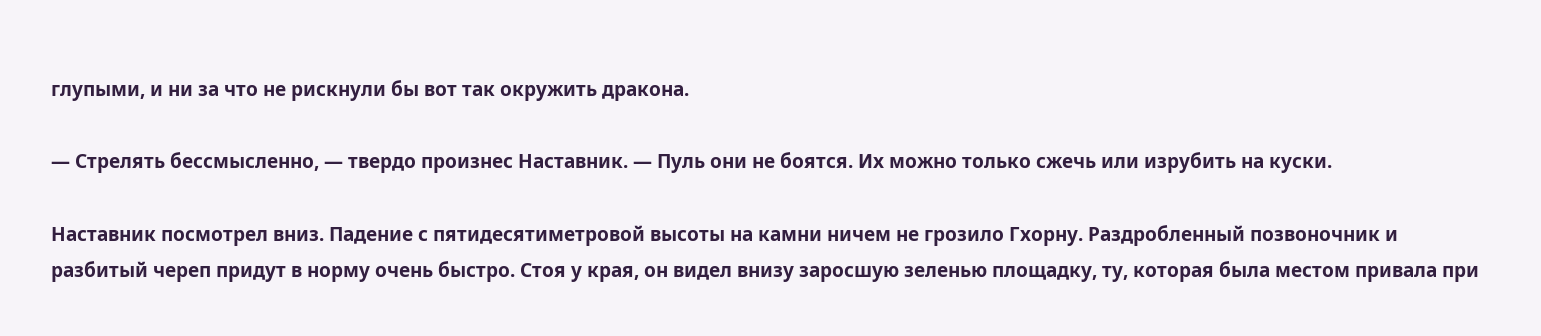глупыми, и ни за что не рискнули бы вот так окружить дракона.

— Стрелять бессмысленно, — твердо произнес Наставник. — Пуль они не боятся. Их можно только сжечь или изрубить на куски.

Наставник посмотрел вниз. Падение с пятидесятиметровой высоты на камни ничем не грозило Гхорну. Раздробленный позвоночник и разбитый череп придут в норму очень быстро. Стоя у края, он видел внизу заросшую зеленью площадку, ту, которая была местом привала при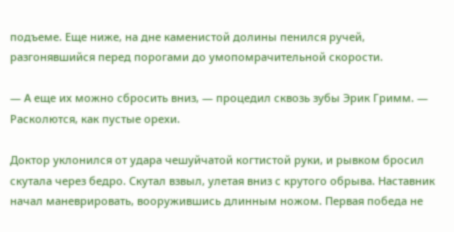подъеме. Еще ниже, на дне каменистой долины пенился ручей, разгонявшийся перед порогами до умопомрачительной скорости.

— А еще их можно сбросить вниз, — процедил сквозь зубы Эрик Гримм. — Расколются, как пустые орехи.

Доктор уклонился от удара чешуйчатой когтистой руки, и рывком бросил скутала через бедро. Скутал взвыл, улетая вниз с крутого обрыва. Наставник начал маневрировать, вооружившись длинным ножом. Первая победа не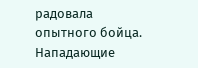радовала опытного бойца. Нападающие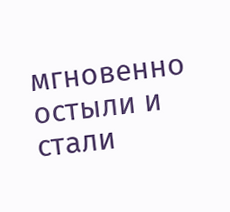мгновенно остыли и стали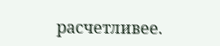расчетливее.